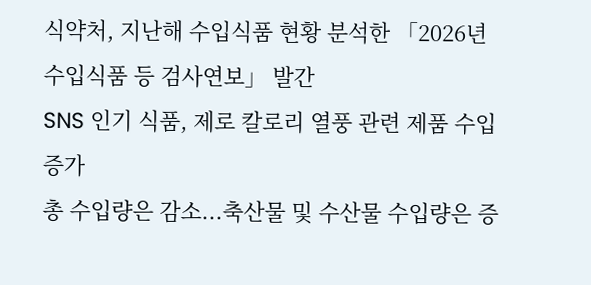식약처, 지난해 수입식품 현황 분석한 「2026년 수입식품 등 검사연보」 발간
SNS 인기 식품, 제로 칼로리 열풍 관련 제품 수입 증가
총 수입량은 감소...축산물 및 수산물 수입량은 증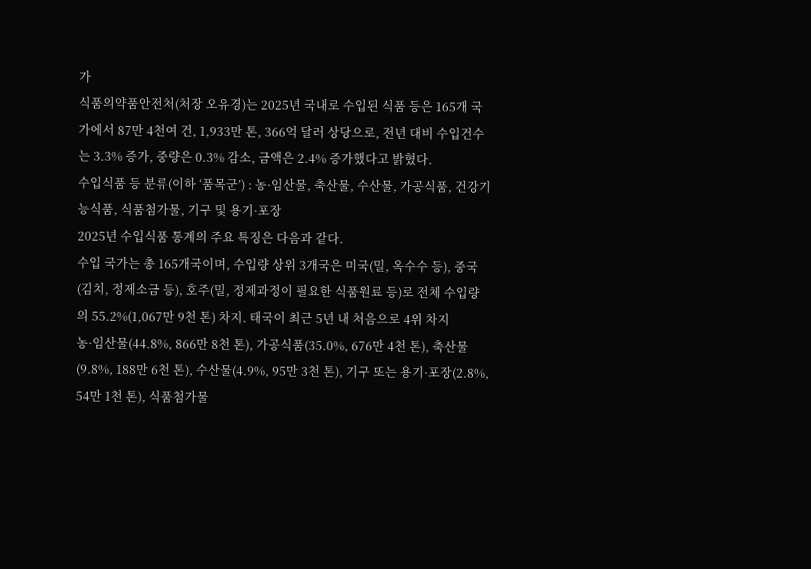가
식품의약품안전처(처장 오유경)는 2025년 국내로 수입된 식품 등은 165개 국가에서 87만 4천여 건, 1,933만 톤, 366억 달러 상당으로, 전년 대비 수입건수는 3.3% 증가, 중량은 0.3% 감소, 금액은 2.4% 증가했다고 밝혔다.
수입식품 등 분류(이하 ‘품목군’) : 농·임산물, 축산물, 수산물, 가공식품, 건강기능식품, 식품첨가물, 기구 및 용기·포장
2025년 수입식품 통계의 주요 특징은 다음과 같다.
수입 국가는 총 165개국이며, 수입량 상위 3개국은 미국(밀, 옥수수 등), 중국(김치, 정제소금 등), 호주(밀, 정제과정이 필요한 식품원료 등)로 전체 수입량의 55.2%(1,067만 9천 톤) 차지. 태국이 최근 5년 내 처음으로 4위 차지
농·임산물(44.8%, 866만 8천 톤), 가공식품(35.0%, 676만 4천 톤), 축산물(9.8%, 188만 6천 톤), 수산물(4.9%, 95만 3천 톤), 기구 또는 용기·포장(2.8%, 54만 1천 톤), 식품첨가물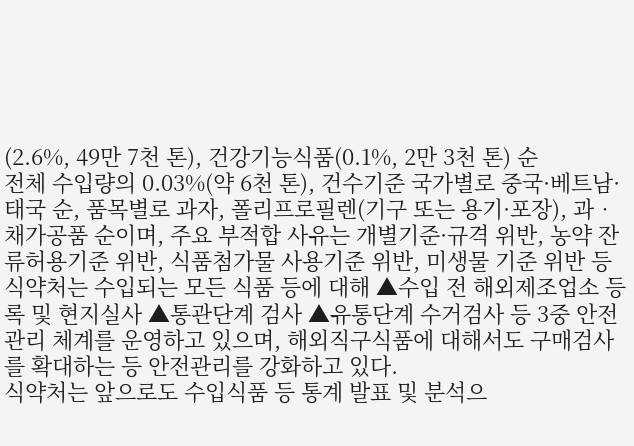(2.6%, 49만 7천 톤), 건강기능식품(0.1%, 2만 3천 톤) 순
전체 수입량의 0.03%(약 6천 톤), 건수기준 국가별로 중국·베트남·태국 순, 품목별로 과자, 폴리프로필렌(기구 또는 용기·포장), 과‧채가공품 순이며, 주요 부적합 사유는 개별기준·규격 위반, 농약 잔류허용기준 위반, 식품첨가물 사용기준 위반, 미생물 기준 위반 등
식약처는 수입되는 모든 식품 등에 대해 ▲수입 전 해외제조업소 등록 및 현지실사 ▲통관단계 검사 ▲유통단계 수거검사 등 3중 안전관리 체계를 운영하고 있으며, 해외직구식품에 대해서도 구매검사를 확대하는 등 안전관리를 강화하고 있다.
식약처는 앞으로도 수입식품 등 통계 발표 및 분석으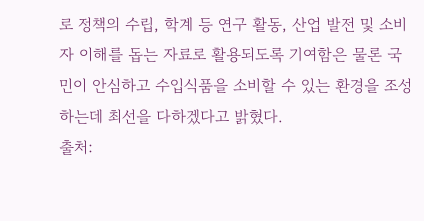로 정책의 수립, 학계 등 연구 활동, 산업 발전 및 소비자 이해를 돕는 자료로 활용되도록 기여함은 물론 국민이 안심하고 수입식품을 소비할 수 있는 환경을 조성하는데 최선을 다하겠다고 밝혔다.
출처: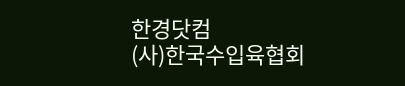한경닷컴
(사)한국수입육협회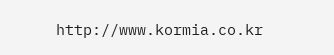http://www.kormia.co.kr